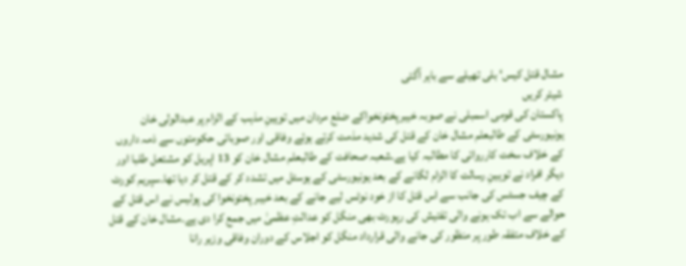مشال قتل کیس‘ بلی تھیلے سے باہر آگئی
شیئر کریں
پاکستان کی قومی اسمبلی نے صوبہ خیبرپختونخواکے ضلع مردان میں توہینِ مذہب کے الزام پر عبدالولی خان یونیورسٹی کے طالبعلم مشال خان کے قتل کی شدید مذمت کرتے ہوئے وفاقی اور صوبائی حکومتوں سے ذمہ داروں کے خلاف سخت کارروائی کا مطالبہ کیا ہے۔شعبہ صحافت کے طالبعلم مشال خان کو 13 اپریل کو مشتعل طلبا اور دیگر افراد نے توہینِ رسالت کا الزام لگانے کے بعد یونیورسٹی کے ہوسٹل میں تشدد کر کے قتل کر دیا تھا۔سپریم کورٹ کے چیف جسٹس کی جانب سے اس قتل کا از خود نوٹس لیے جانے کے بعد خیبر پختونخوا کی پولیس نے اس قتل کے حوالے سے اب تک ہونے والی تفتیش کی رپورٹ بھی منگل کو عدالتِ عظمیٰ میں جمع کرا دی ہے۔مشال خان کے قتل کے خلاف متفقہ طور پر منظور کی جانے والی قرارداد منگل کو اجلاس کے دوران وفاقی وزیر رانا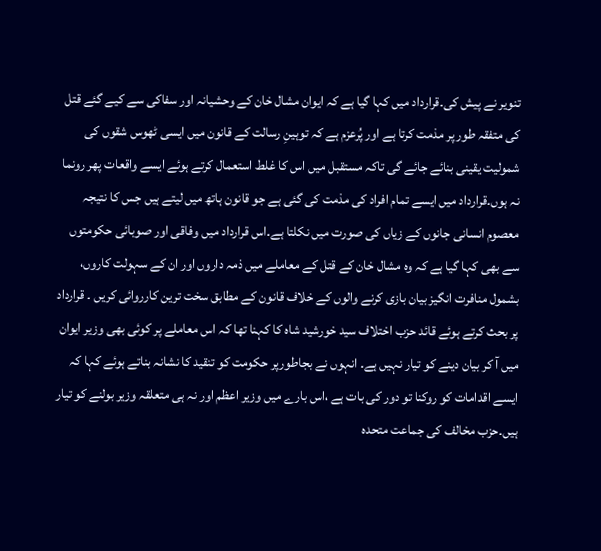تنویر نے پیش کی۔قرارداد میں کہا گیا ہے کہ ایوان مشال خان کے وحشیانہ اور سفاکی سے کیے گئے قتل کی متفقہ طور پر مذمت کرتا ہے اور پُرعزم ہے کہ توہینِ رسالت کے قانون میں ایسی ٹھوس شقوں کی شمولیت یقینی بنائے جائے گی تاکہ مستقبل میں اس کا غلط استعمال کرتے ہوئے ایسے واقعات پھر رونما نہ ہوں۔قرارداد میں ایسے تمام افراد کی مذمت کی گئی ہے جو قانون ہاتھ میں لیتے ہیں جس کا نتیجہ معصوم انسانی جانوں کے زیاں کی صورت میں نکلتا ہے۔اس قرارداد میں وفاقی اور صوبائی حکومتوں سے بھی کہا گیا ہے کہ وہ مشال خان کے قتل کے معاملے میں ذمہ داروں اور ان کے سہولت کاروں، بشمول منافرت انگیز بیان بازی کرنے والوں کے خلاف قانون کے مطابق سخت ترین کارروائی کریں ۔ قرارداد پر بحث کرتے ہوئے قائد حزب اختلاف سید خورشید شاہ کا کہنا تھا کہ اس معاملے پر کوئی بھی وزیر ایوان میں آ کر بیان دینے کو تیار نہیں ہے۔ انہوں نے بجاطورپر حکومت کو تنقید کا نشانہ بناتے ہوئے کہا کہ ایسے اقدامات کو روکنا تو دور کی بات ہے ،اس بارے میں وزیر اعظم اور نہ ہی متعلقہ وزیر بولنے کو تیار ہیں۔حزب مخالف کی جماعت متحدہ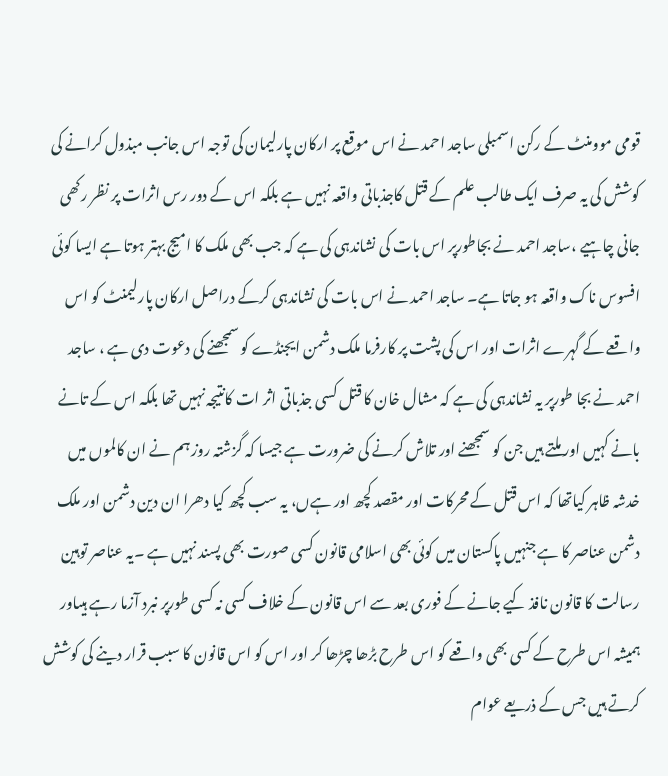قومی موومنٹ کے رکن اسمبلی ساجد احمد نے اس موقع پر ارکان پارلیمان کی توجہ اس جانب مبذول کرانے کی کوشش کی یہ صرف ایک طالب علم کے قتل کاجذباتی واقعہ نہیں ہے بلکہ اس کے دور رس اثرات پر نظر رکھی جانی چاہیے ،ساجد احمد نے بجاطورپر اس بات کی نشاندہی کی ہے کہ جب بھی ملک کا امیج بہتر ہوتا ہے ایسا کوئی افسوس ناک واقعہ ہو جاتا ہے۔ ساجد احمد نے اس بات کی نشاندہی کرکے دراصل ارکان پارلیمنٹ کو اس واقعے کے گہرے اثرات اور اس کی پشت پر کارفرما ملک دشمن ایجنڈے کو سمجھنے کی دعوت دی ہے ، ساجد احمد نے بجا طورپر یہ نشاندہی کی ہے کہ مشال خان کا قتل کسی جذباتی اثر ات کانتیجہ نہیں تھا بلکہ اس کے تانے بانے کہیں اور ملتے ہیں جن کو سمجھنے اور تلاش کرنے کی ضرورت ہے جیسا کہ گزشتہ روز ہم نے ان کالموں میں خدشہ ظاہر کیاتھا کہ اس قتل کے محرکات اور مقصد کچھ اور ہےں، یہ سب کچھ کیا دھرا ان دین دشمن اور ملک دشمن عناصر کا ہے جنہیں پاکستان میں کوئی بھی اسلامی قانون کسی صورت بھی پسند نہیں ہے ۔یہ عناصر توہین رسالت کا قانون نافذ کیے جانے کے فوری بعد سے اس قانون کے خلاف کسی نہ کسی طورپر نبرد آزما رہے ہیںاور ہمیشہ اس طرح کے کسی بھی واقعے کو اس طرح بڑھا چڑھا کر اور اس کو اس قانون کا سبب قرار دینے کی کوشش کرتے ہیں جس کے ذریعے عوام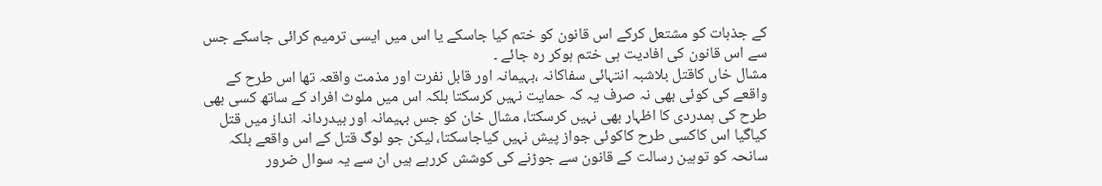کے جذبات کو مشتعل کرکے اس قانون کو ختم کیا جاسکے یا اس میں ایسی ترمیم کرائی جاسکے جس سے اس قانون کی افادیت ہی ختم ہوکر رہ جائے ۔
مشال خاں کاقتل بلاشبہ انتہائی سفاکانہ ،بہیمانہ اور قابل نفرت اور مذمت واقعہ تھا اس طرح کے واقعے کی کوئی بھی نہ صرف یہ کہ حمایت نہیں کرسکتا بلکہ اس میں ملوث افراد کے ساتھ کسی بھی طرح کی ہمدردی کا اظہار بھی نہیں کرسکتا، مشال خان کو جس بہیمانہ اور بیدردانہ انداز میں قتل کیاگیا اس کاکسی طرح کاکوئی جواز پیش نہیں کیاجاسکتا، لیکن جو لوگ قتل کے اس واقعے بلکہ سانحہ کو توہین رسالت کے قانون سے جوڑنے کی کوشش کررہے ہیں ان سے یہ سوال ضرور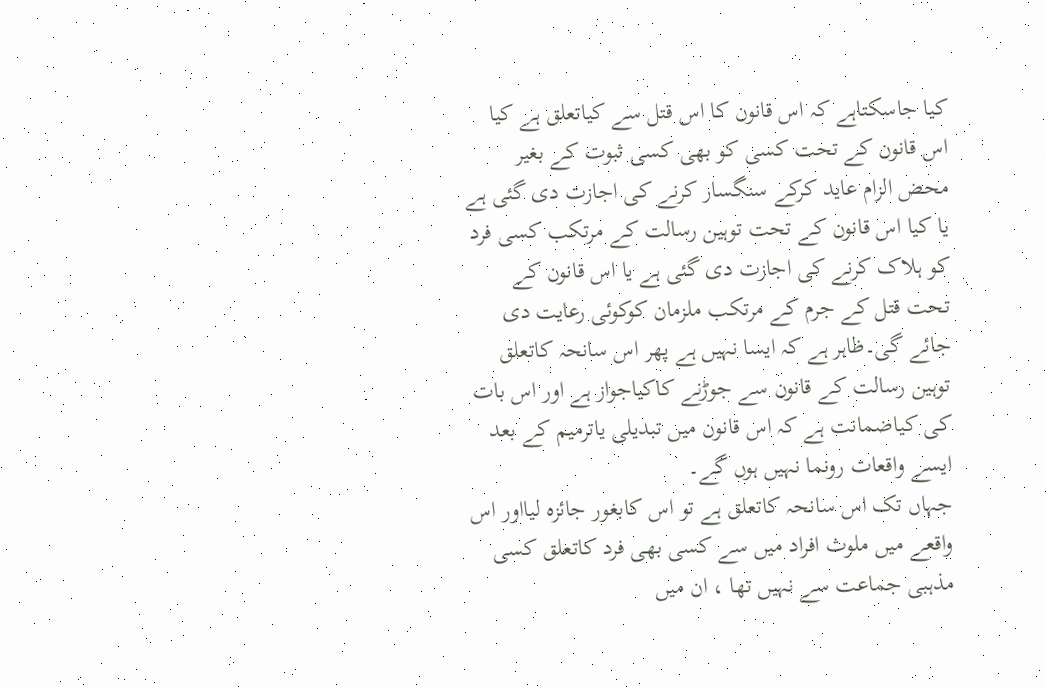کیا جاسکتاہے کہ اس قانون کا اس قتل سے کیاتعلق ہے کیا اس قانون کے تحت کسی کو بھی کسی ثبوت کے بغیر محض الزام عاید کرکے سنگسار کرنے کی اجازت دی گئی ہے یا کیا اس قانون کے تحت توہین رسالت کے مرتکب کسی فرد کو ہلاک کرنے کی اجازت دی گئی ہے یا اس قانون کے تحت قتل کے جرم کے مرتکب ملزمان کوکوئی رعایت دی جائے گی۔ظاہر ہے کہ ایسا نہیں ہے پھر اس سانحہ کاتعلق توہین رسالت کے قانون سے جوڑنے کاکیاجواز ہے اور اس بات کی کیاضمانت ہے کہ اس قانون میں تبدیلی یاترمیم کے بعد ایسے واقعات رونما نہیں ہوں گے۔
جہاں تک اس سانحہ کاتعلق ہے تو اس کابغور جائزہ لیااور اس واقعے میں ملوث افراد میں سے کسی بھی فرد کاتعلق کسی مذہبی جماعت سے نہیں تھا ، ان میں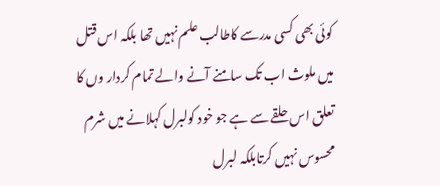کوئی بھی کسی مدرسے کاطالب علم نہیں تھا بلکہ اس قتل میں ملوث اب تک سامنے آنے والے تمام کردار وں کا تعلق اس حلقے سے ہے جو خود کولبرل کہلانے میں شرم محسوس نہیں کرتابلکہ لبرل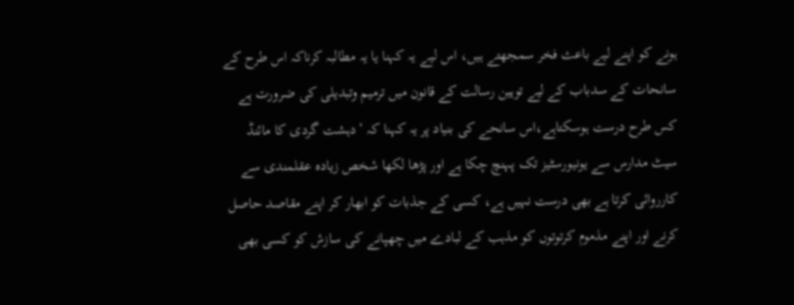ہونے کو اپنے لیے باعث فخر سمجھتے ہیں، اس لیے یہ کہنا یا یہ مطالبہ کرناکہ اس طرح کے سانحات کے سدباب کے لیے توہین رسالت کے قانون میں ترمیم وتبدیلی کی ضرورت ہے کس طرح درست ہوسکتاہے،اس سانحے کی بنیاد پر یہ کہنا کہ ’دہشت گردی کا مائنڈ سیٹ مدارس سے یونیورسٹیز تک پہنچ چکا ہے اور پڑھا لکھا شخص زیادہ عقلمندی سے کارروائی کرتا ہے بھی درست نہیں ہے، کسی کے جذبات کو ابھار کر اپنے مقاصد حاصل کرنے اور اپنے مذموم کرتوتوں کو مذہب کے لبادے میں چھپانے کی سازش کو کسی بھی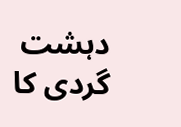دہشت گردی کا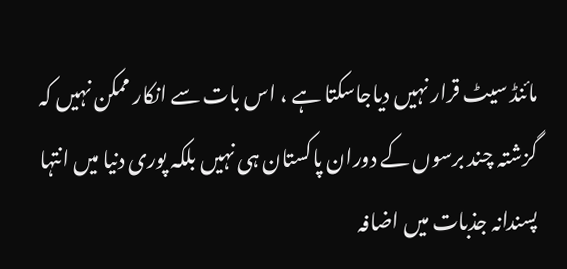مائنڈ سیٹ قرار نہیں دیاجاسکتا ہے ، اس بات سے انکار ممکن نہیں کہ گزشتہ چند برسوں کے دوران پاکستان ہی نہیں بلکہ پوری دنیا میں انتہا پسندانہ جذبات میں اضافہ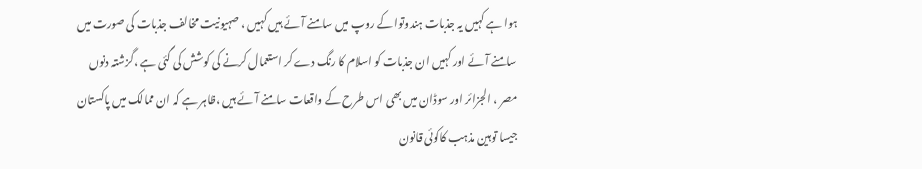ہوا ہے کہیں یہ جذبات ہندوتوا کے روپ میں سامنے آئے ہیں کہیں ، صہیونیت مخالف جذبات کی صورت میں سامنے آئے اور کہیں ان جذبات کو اسلام کا رنگ دے کر استعمال کرنے کی کوشش کی گئی ہے ،گزشتہ دنوں مصر ، الجزائر اور سوڈان میں بھی اس طرح کے واقعات سامنے آئے ہیں ،ظاہر ہے کہ ان ممالک میں پاکستان جیسا توہین مذہب کاکوئی قانون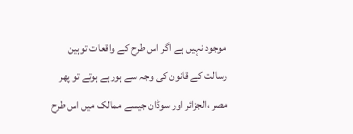موجود نہیں ہے اگر اس طرح کے واقعات توہین رسالت کے قانون کی وجہ سے ہورہے ہوتے تو پھر مصر ،الجزائر اور سوڈان جیسے ممالک میں اس طرح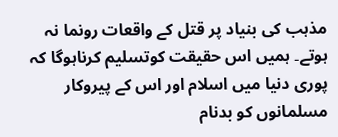مذہب کی بنیاد پر قتل کے واقعات رونما نہ ہوتے۔ ہمیں اس حقیقت کوتسلیم کرناہوگا کہ پوری دنیا میں اسلام اور اس کے پیروکار مسلمانوں کو بدنام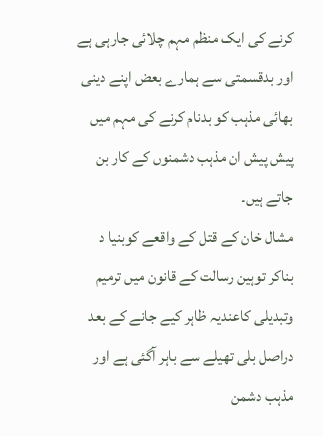کرنے کی ایک منظم مہم چلائی جارہی ہے اور بدقسمتی سے ہمارے بعض اپنے دینی بھائی مذہب کو بدنام کرنے کی مہم میں پیش پیش ان مذہب دشمنوں کے کار بن جاتے ہیں۔
مشال خان کے قتل کے واقعے کوبنیا د بناکر توہین رسالت کے قانون میں ترمیم وتبدیلی کاعندیہ ظاہر کیے جانے کے بعد دراصل بلی تھیلے سے باہر آگئی ہے اور مذہب دشمن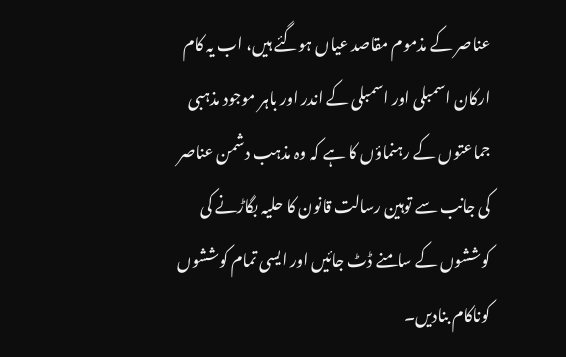عناصر کے مذموم مقاصد عیاں ہوگئے ہیں، اب یہ کام ارکان اسمبلی اور اسمبلی کے اندر اور باہر موجود مذہبی جماعتوں کے رہنماؤں کا ہے کہ وہ مذہب دشمن عناصر کی جانب سے توہین رسالت قانون کا حلیہ بگاڑنے کی کوششوں کے سامنے ڈٹ جائیں اور ایسی تمام کوششوں کوناکام بنادیں۔